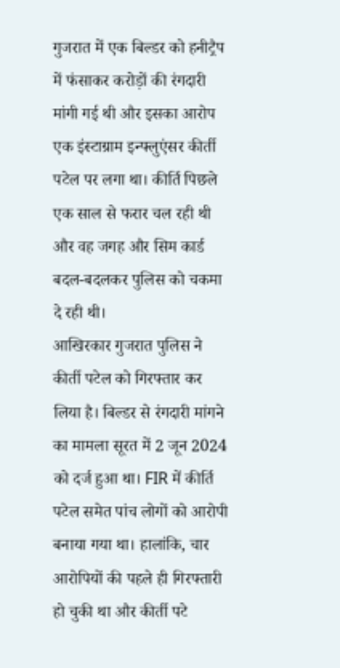गुजरात में एक बिल्डर को हनीट्रैप में फंसाकर करोड़ों की रंगदारी मांगी गई थी और इसका आरोप एक इंस्टाग्राम इन्फ्लुएंसर कीर्ती पटेल पर लगा था। कीर्ति पिछले एक साल से फरार चल रही थी और वह जगह और सिम कार्ड बदल-बदलकर पुलिस को चकमा दे रही थी।
आखिरकार गुजरात पुलिस ने कीर्ती पटेल को गिरफ्तार कर लिया है। बिल्डर से रंगदारी मांगने का मामला सूरत में 2 जून 2024 को दर्ज हुआ था। FIR में कीर्ति पटेल समेत पांच लोगों को आरोपी बनाया गया था। हालांकि, चार आरोपियों की पहले ही गिरफ्तारी हो चुकी था और कीर्ती पटे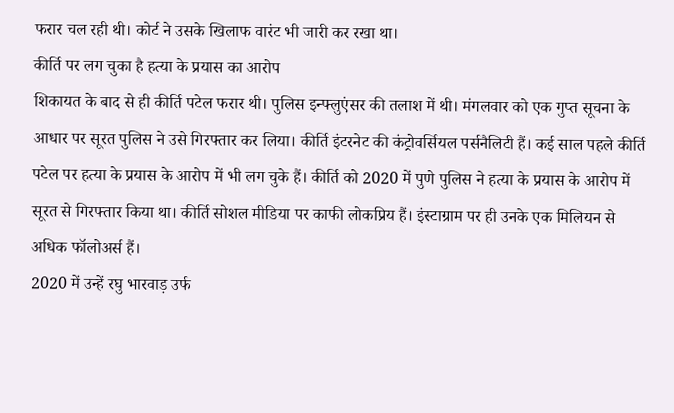फरार चल रही थी। कोर्ट ने उसके खिलाफ वारंट भी जारी कर रखा था।
कीर्ति पर लग चुका है हत्या के प्रयास का आरोप
शिकायत के बाद से ही कीर्ति पटेल फरार थी। पुलिस इन्फ्लुएंसर की तलाश में थी। मंगलवार को एक गुप्त सूचना के आधार पर सूरत पुलिस ने उसे गिरफ्तार कर लिया। कीर्ति इंटरनेट की कंट्रोवर्सियल पर्सनैलिटी हैं। कई साल पहले कीर्ति पटेल पर हत्या के प्रयास के आरोप में भी लग चुके हैं। कीर्ति को 2020 में पुणे पुलिस ने हत्या के प्रयास के आरोप में सूरत से गिरफ्तार किया था। कीर्ति सोशल मीडिया पर काफी लोकप्रिय हैं। इंस्टाग्राम पर ही उनके एक मिलियन से अधिक फॉलोअर्स हैं।
2020 में उन्हें रघु भारवाड़ उर्फ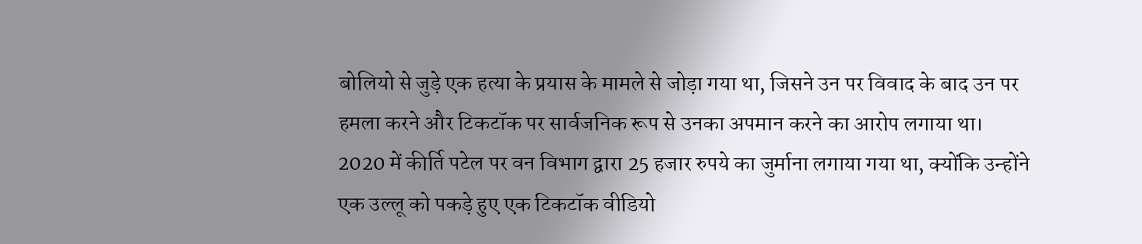बोलियो से जुड़े एक हत्या के प्रयास के मामले से जोड़ा गया था, जिसने उन पर विवाद के बाद उन पर हमला करने और टिकटॉक पर सार्वजनिक रूप से उनका अपमान करने का आरोप लगाया था।
2020 में कीर्ति पटेल पर वन विभाग द्वारा 25 हजार रुपये का जुर्माना लगाया गया था, क्योंकि उन्होंने एक उल्लू को पकड़े हुए एक टिकटॉक वीडियो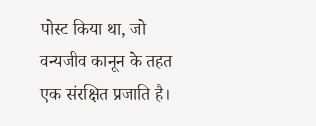पोस्ट किया था, जो वन्यजीव कानून के तहत एक संरक्षित प्रजाति है।